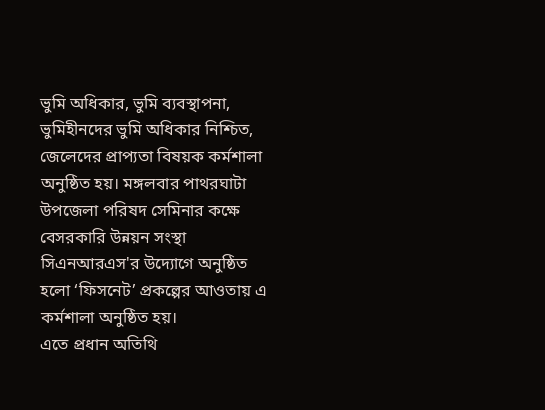ভুমি অধিকার, ভুমি ব্যবস্থাপনা, ভুমিহীনদের ভুমি অধিকার নিশ্চিত, জেলেদের প্রাপ্যতা বিষয়ক কর্মশালা অনুষ্ঠিত হয়। মঙ্গলবার পাথরঘাটা উপজেলা পরিষদ সেমিনার কক্ষে বেসরকারি উন্নয়ন সংস্থা সিএনআরএস'র উদ্যোগে অনুষ্ঠিত হলো ‘ফিসনেট’ প্রকল্পের আওতায় এ কর্মশালা অনুষ্ঠিত হয়।
এতে প্রধান অতিথি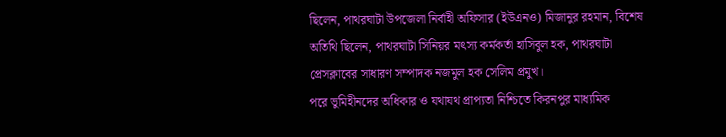ছিলেন, পাথরঘাটা উপজেলা নির্বাহী অফিসার (ইউএনও) মিজানুর রহমান, বিশেষ অতিথি ছিলেন, পাথরঘাটা সিনিয়র মৎস্য কর্মকর্তা হাসিবুল হক, পাথরঘাটা প্রেসক্লাবের সাধারণ সম্পাদক নজমুল হক সেলিম প্রমুখ।
পরে ভুমিহীনদের অধিকার ও যথাযথ প্রাপ্যতা নিশ্চিতে কিরনপুর মাধ্যমিক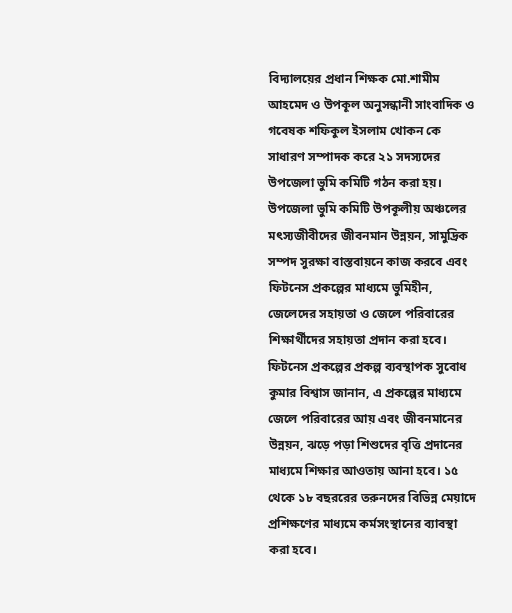বিদ্যালয়ের প্রধান শিক্ষক মো.শামীম আহমেদ ও উপকূল অনুসন্ধানী সাংবাদিক ও গবেষক শফিকুল ইসলাম খোকন কে সাধারণ সম্পাদক করে ২১ সদস্যদের উপজেলা ভুমি কমিটি গঠন করা হয়। উপজেলা ভুমি কমিটি উপকূলীয় অঞ্চলের মৎস্যজীবীদের জীবনমান উন্নয়ন, সামুদ্রিক সম্পদ সুরক্ষা বাস্তবায়নে কাজ করবে এবং ফিটনেস প্রকল্পের মাধ্যমে ভুমিহীন, জেলেদের সহায়তা ও জেলে পরিবারের শিক্ষার্থীদের সহায়তা প্রদান করা হবে।
ফিটনেস প্রকল্পের প্রকল্প ব্যবস্থাপক সুবোধ কুমার বিশ্বাস জানান, এ প্রকল্পের মাধ্যমে জেলে পরিবারের আয় এবং জীবনমানের উন্নয়ন, ঝড়ে পড়া শিশুদের বৃত্তি প্রদানের মাধ্যমে শিক্ষার আওতায় আনা হবে। ১৫ থেকে ১৮ বছররের তরুনদের বিভিন্ন মেয়াদে প্রশিক্ষণের মাধ্যমে কর্মসংস্থানের ব্যাবস্থা করা হবে।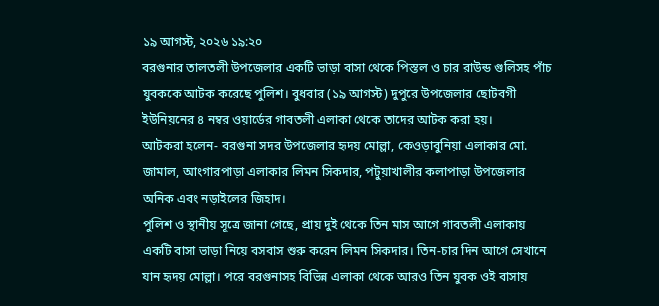১৯ আগস্ট, ২০২৬ ১৯:২০
বরগুনার তালতলী উপজেলার একটি ভাড়া বাসা থেকে পিস্তল ও চার রাউন্ড গুলিসহ পাঁচ যুবককে আটক করেছে পুলিশ। বুধবার (১৯ আগস্ট) দুপুরে উপজেলার ছোটবগী ইউনিয়নের ৪ নম্বর ওয়ার্ডের গাবতলী এলাকা থেকে তাদের আটক করা হয়।
আটকরা হলেন- বরগুনা সদর উপজেলার হৃদয় মোল্লা, কেওড়াবুনিয়া এলাকার মো. জামাল, আংগারপাড়া এলাকার লিমন সিকদার, পটুয়াখালীর কলাপাড়া উপজেলার অনিক এবং নড়াইলের জিহাদ।
পুলিশ ও স্থানীয় সূত্রে জানা গেছে, প্রায় দুই থেকে তিন মাস আগে গাবতলী এলাকায় একটি বাসা ভাড়া নিয়ে বসবাস শুরু করেন লিমন সিকদার। তিন-চার দিন আগে সেখানে যান হৃদয় মোল্লা। পরে বরগুনাসহ বিভিন্ন এলাকা থেকে আরও তিন যুবক ওই বাসায়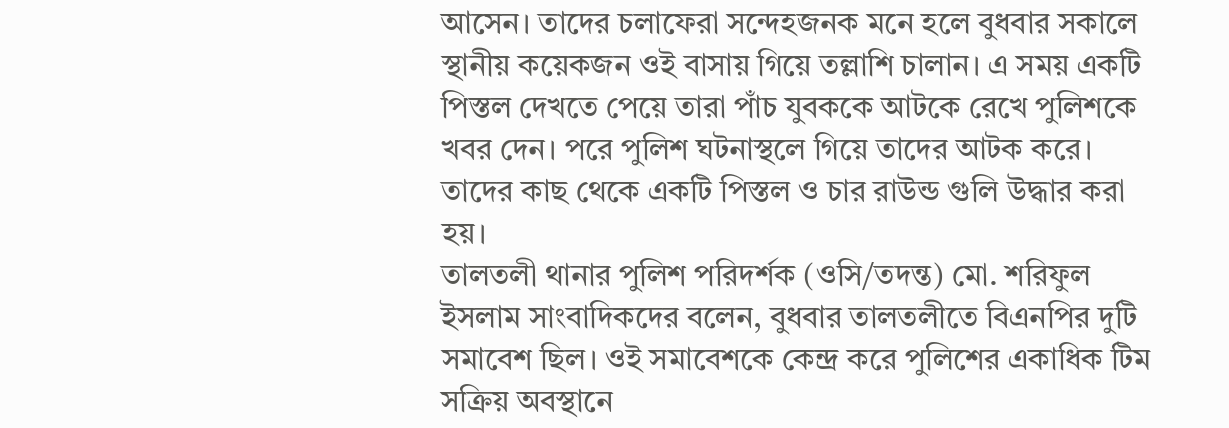আসেন। তাদের চলাফেরা সন্দেহজনক মনে হলে বুধবার সকালে স্থানীয় কয়েকজন ওই বাসায় গিয়ে তল্লাশি চালান। এ সময় একটি পিস্তল দেখতে পেয়ে তারা পাঁচ যুবককে আটকে রেখে পুলিশকে খবর দেন। পরে পুলিশ ঘটনাস্থলে গিয়ে তাদের আটক করে। তাদের কাছ থেকে একটি পিস্তল ও চার রাউন্ড গুলি উদ্ধার করা হয়।
তালতলী থানার পুলিশ পরিদর্শক (ওসি/তদন্ত) মো. শরিফুল ইসলাম সাংবাদিকদের বলেন, বুধবার তালতলীতে বিএনপির দুটি সমাবেশ ছিল। ওই সমাবেশকে কেন্দ্র করে পুলিশের একাধিক টিম সক্রিয় অবস্থানে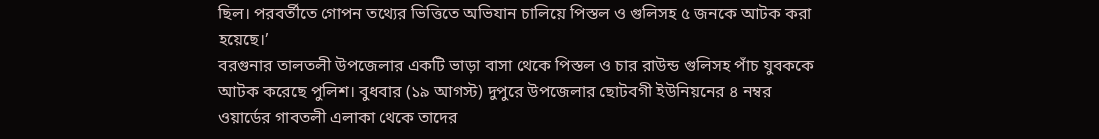ছিল। পরবর্তীতে গোপন তথ্যের ভিত্তিতে অভিযান চালিয়ে পিস্তল ও গুলিসহ ৫ জনকে আটক করা হয়েছে।’
বরগুনার তালতলী উপজেলার একটি ভাড়া বাসা থেকে পিস্তল ও চার রাউন্ড গুলিসহ পাঁচ যুবককে আটক করেছে পুলিশ। বুধবার (১৯ আগস্ট) দুপুরে উপজেলার ছোটবগী ইউনিয়নের ৪ নম্বর ওয়ার্ডের গাবতলী এলাকা থেকে তাদের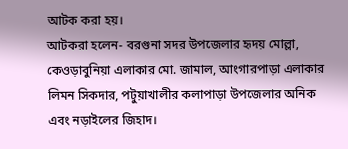আটক করা হয়।
আটকরা হলেন- বরগুনা সদর উপজেলার হৃদয় মোল্লা, কেওড়াবুনিয়া এলাকার মো. জামাল, আংগারপাড়া এলাকার লিমন সিকদার, পটুয়াখালীর কলাপাড়া উপজেলার অনিক এবং নড়াইলের জিহাদ।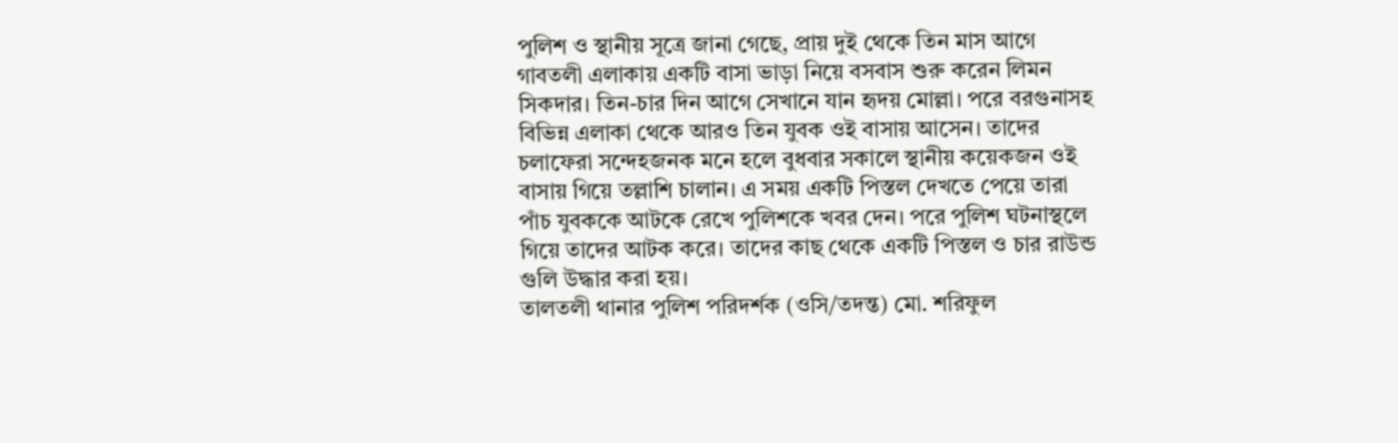পুলিশ ও স্থানীয় সূত্রে জানা গেছে, প্রায় দুই থেকে তিন মাস আগে গাবতলী এলাকায় একটি বাসা ভাড়া নিয়ে বসবাস শুরু করেন লিমন সিকদার। তিন-চার দিন আগে সেখানে যান হৃদয় মোল্লা। পরে বরগুনাসহ বিভিন্ন এলাকা থেকে আরও তিন যুবক ওই বাসায় আসেন। তাদের চলাফেরা সন্দেহজনক মনে হলে বুধবার সকালে স্থানীয় কয়েকজন ওই বাসায় গিয়ে তল্লাশি চালান। এ সময় একটি পিস্তল দেখতে পেয়ে তারা পাঁচ যুবককে আটকে রেখে পুলিশকে খবর দেন। পরে পুলিশ ঘটনাস্থলে গিয়ে তাদের আটক করে। তাদের কাছ থেকে একটি পিস্তল ও চার রাউন্ড গুলি উদ্ধার করা হয়।
তালতলী থানার পুলিশ পরিদর্শক (ওসি/তদন্ত) মো. শরিফুল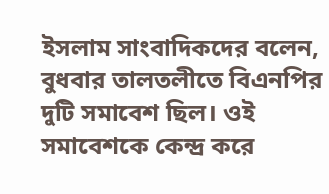ইসলাম সাংবাদিকদের বলেন, বুধবার তালতলীতে বিএনপির দুটি সমাবেশ ছিল। ওই সমাবেশকে কেন্দ্র করে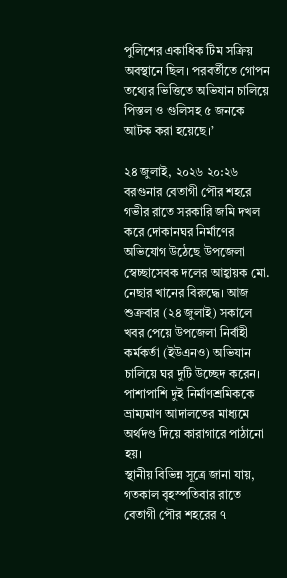পুলিশের একাধিক টিম সক্রিয় অবস্থানে ছিল। পরবর্তীতে গোপন তথ্যের ভিত্তিতে অভিযান চালিয়ে পিস্তল ও গুলিসহ ৫ জনকে আটক করা হয়েছে।’

২৪ জুলাই, ২০২৬ ২০:২৬
বরগুনার বেতাগী পৌর শহরে গভীর রাতে সরকারি জমি দখল করে দোকানঘর নির্মাণের অভিযোগ উঠেছে উপজেলা স্বেচ্ছাসেবক দলের আহ্বায়ক মো. নেছার খানের বিরুদ্ধে। আজ শুক্রবার (২৪ জুলাই) সকালে খবর পেয়ে উপজেলা নির্বাহী কর্মকর্তা (ইউএনও) অভিযান চালিয়ে ঘর দুটি উচ্ছেদ করেন। পাশাপাশি দুই নির্মাণশ্রমিককে ভ্রাম্যমাণ আদালতের মাধ্যমে অর্থদণ্ড দিয়ে কারাগারে পাঠানো হয়।
স্থানীয় বিভিন্ন সূত্রে জানা যায়, গতকাল বৃহস্পতিবার রাতে বেতাগী পৌর শহরের ৭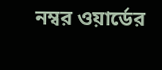নম্বর ওয়ার্ডের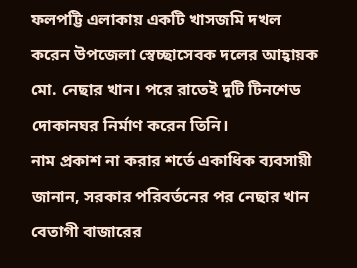ফলপট্টি এলাকায় একটি খাসজমি দখল করেন উপজেলা স্বেচ্ছাসেবক দলের আহ্বায়ক মো. নেছার খান। পরে রাতেই দুটি টিনশেড দোকানঘর নির্মাণ করেন তিনি।
নাম প্রকাশ না করার শর্তে একাধিক ব্যবসায়ী জানান, সরকার পরিবর্তনের পর নেছার খান বেতাগী বাজারের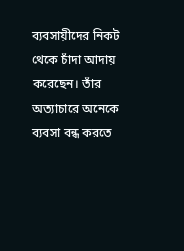ব্যবসায়ীদের নিকট থেকে চাঁদা আদায় করেছেন। তাঁর অত্যাচারে অনেকে ব্যবসা বন্ধ করতে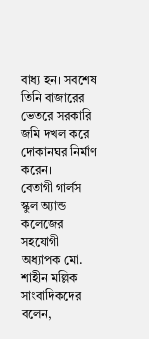বাধ্য হন। সবশেষ তিনি বাজারের ভেতরে সরকারি জমি দখল করে দোকানঘর নির্মাণ করেন।
বেতাগী গার্লস স্কুল অ্যান্ড কলেজের সহযোগী অধ্যাপক মো. শাহীন মল্লিক সাংবাদিকদের বলেন,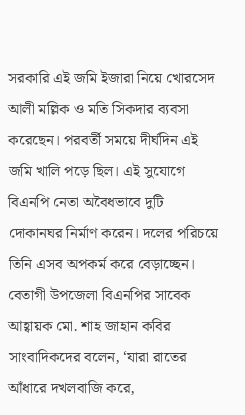সরকারি এই জমি ইজারা নিয়ে খোরসেদ আলী মল্লিক ও মতি সিকদার ব্যবসা করেছেন। পরবর্তী সময়ে দীর্ঘদিন এই জমি খালি পড়ে ছিল। এই সুযোগে বিএনপি নেতা অবৈধভাবে দুটি দোকানঘর নির্মাণ করেন। দলের পরিচয়ে তিনি এসব অপকর্ম করে বেড়াচ্ছেন।
বেতাগী উপজেলা বিএনপির সাবেক আহ্বায়ক মো. শাহ জাহান কবির সাংবাদিকদের বলেন, ‘যারা রাতের আঁধারে দখলবাজি করে,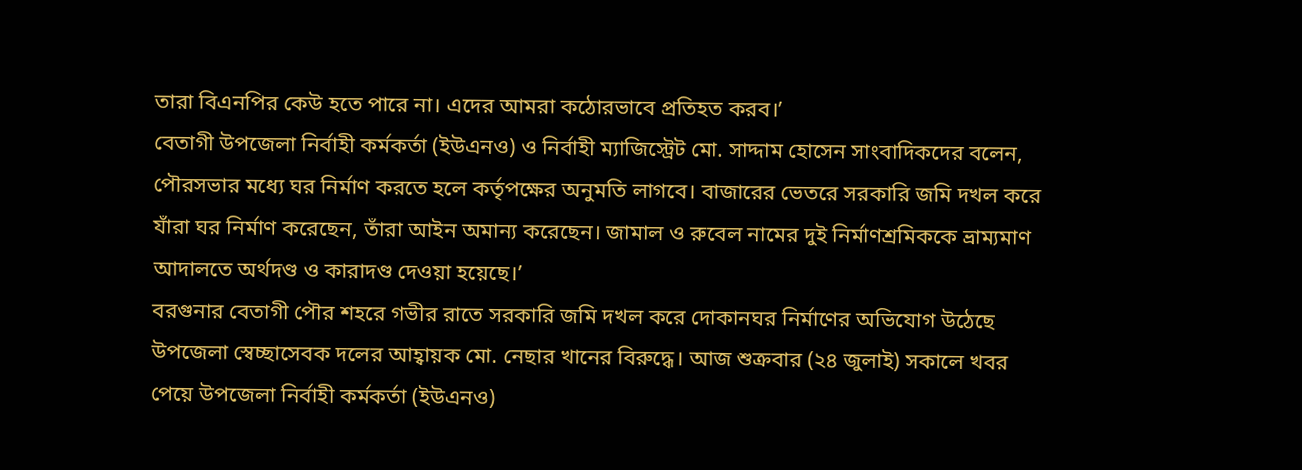তারা বিএনপির কেউ হতে পারে না। এদের আমরা কঠোরভাবে প্রতিহত করব।’
বেতাগী উপজেলা নির্বাহী কর্মকর্তা (ইউএনও) ও নির্বাহী ম্যাজিস্ট্রেট মো. সাদ্দাম হোসেন সাংবাদিকদের বলেন, পৌরসভার মধ্যে ঘর নির্মাণ করতে হলে কর্তৃপক্ষের অনুমতি লাগবে। বাজারের ভেতরে সরকারি জমি দখল করে যাঁরা ঘর নির্মাণ করেছেন, তাঁরা আইন অমান্য করেছেন। জামাল ও রুবেল নামের দুই নির্মাণশ্রমিককে ভ্রাম্যমাণ আদালতে অর্থদণ্ড ও কারাদণ্ড দেওয়া হয়েছে।’
বরগুনার বেতাগী পৌর শহরে গভীর রাতে সরকারি জমি দখল করে দোকানঘর নির্মাণের অভিযোগ উঠেছে উপজেলা স্বেচ্ছাসেবক দলের আহ্বায়ক মো. নেছার খানের বিরুদ্ধে। আজ শুক্রবার (২৪ জুলাই) সকালে খবর পেয়ে উপজেলা নির্বাহী কর্মকর্তা (ইউএনও)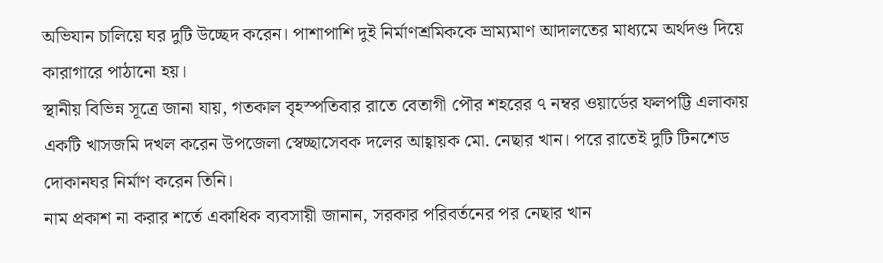অভিযান চালিয়ে ঘর দুটি উচ্ছেদ করেন। পাশাপাশি দুই নির্মাণশ্রমিককে ভ্রাম্যমাণ আদালতের মাধ্যমে অর্থদণ্ড দিয়ে কারাগারে পাঠানো হয়।
স্থানীয় বিভিন্ন সূত্রে জানা যায়, গতকাল বৃহস্পতিবার রাতে বেতাগী পৌর শহরের ৭ নম্বর ওয়ার্ডের ফলপট্টি এলাকায় একটি খাসজমি দখল করেন উপজেলা স্বেচ্ছাসেবক দলের আহ্বায়ক মো. নেছার খান। পরে রাতেই দুটি টিনশেড দোকানঘর নির্মাণ করেন তিনি।
নাম প্রকাশ না করার শর্তে একাধিক ব্যবসায়ী জানান, সরকার পরিবর্তনের পর নেছার খান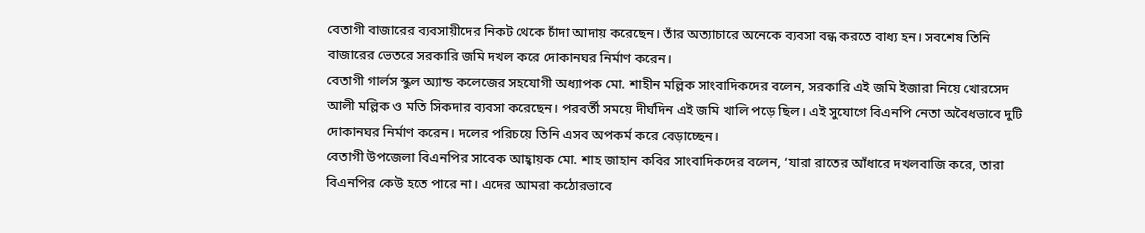বেতাগী বাজারের ব্যবসায়ীদের নিকট থেকে চাঁদা আদায় করেছেন। তাঁর অত্যাচারে অনেকে ব্যবসা বন্ধ করতে বাধ্য হন। সবশেষ তিনি বাজারের ভেতরে সরকারি জমি দখল করে দোকানঘর নির্মাণ করেন।
বেতাগী গার্লস স্কুল অ্যান্ড কলেজের সহযোগী অধ্যাপক মো. শাহীন মল্লিক সাংবাদিকদের বলেন, সরকারি এই জমি ইজারা নিয়ে খোরসেদ আলী মল্লিক ও মতি সিকদার ব্যবসা করেছেন। পরবর্তী সময়ে দীর্ঘদিন এই জমি খালি পড়ে ছিল। এই সুযোগে বিএনপি নেতা অবৈধভাবে দুটি দোকানঘর নির্মাণ করেন। দলের পরিচয়ে তিনি এসব অপকর্ম করে বেড়াচ্ছেন।
বেতাগী উপজেলা বিএনপির সাবেক আহ্বায়ক মো. শাহ জাহান কবির সাংবাদিকদের বলেন, ‘যারা রাতের আঁধারে দখলবাজি করে, তারা বিএনপির কেউ হতে পারে না। এদের আমরা কঠোরভাবে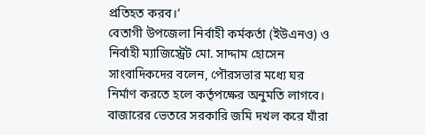প্রতিহত করব।’
বেতাগী উপজেলা নির্বাহী কর্মকর্তা (ইউএনও) ও নির্বাহী ম্যাজিস্ট্রেট মো. সাদ্দাম হোসেন সাংবাদিকদের বলেন, পৌরসভার মধ্যে ঘর নির্মাণ করতে হলে কর্তৃপক্ষের অনুমতি লাগবে। বাজারের ভেতরে সরকারি জমি দখল করে যাঁরা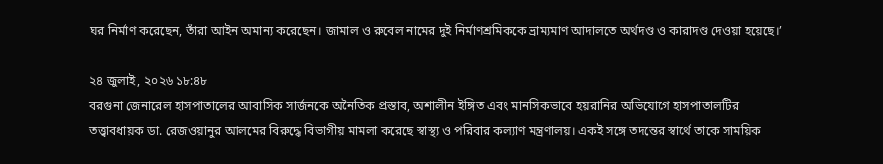ঘর নির্মাণ করেছেন, তাঁরা আইন অমান্য করেছেন। জামাল ও রুবেল নামের দুই নির্মাণশ্রমিককে ভ্রাম্যমাণ আদালতে অর্থদণ্ড ও কারাদণ্ড দেওয়া হয়েছে।’

২৪ জুলাই, ২০২৬ ১৮:৪৮
বরগুনা জেনারেল হাসপাতালের আবাসিক সার্জনকে অনৈতিক প্রস্তাব, অশালীন ইঙ্গিত এবং মানসিকভাবে হয়রানির অভিযোগে হাসপাতালটির তত্ত্বাবধায়ক ডা. রেজওয়ানুর আলমের বিরুদ্ধে বিভাগীয় মামলা করেছে স্বাস্থ্য ও পরিবার কল্যাণ মন্ত্রণালয়। একই সঙ্গে তদন্তের স্বার্থে তাকে সাময়িক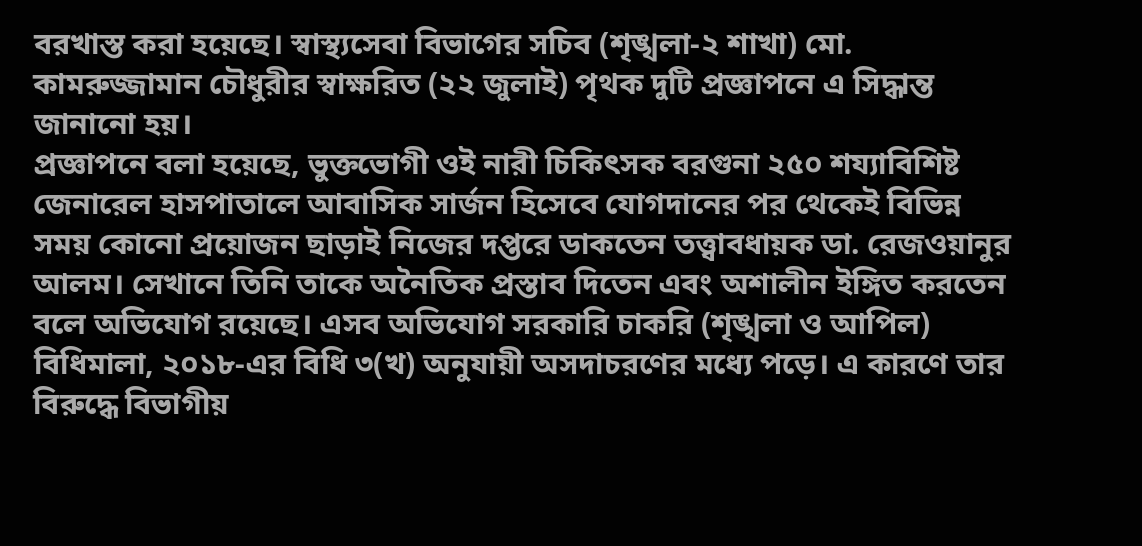বরখাস্ত করা হয়েছে। স্বাস্থ্যসেবা বিভাগের সচিব (শৃঙ্খলা-২ শাখা) মো. কামরুজ্জামান চৌধুরীর স্বাক্ষরিত (২২ জুলাই) পৃথক দুটি প্রজ্ঞাপনে এ সিদ্ধান্ত জানানো হয়।
প্রজ্ঞাপনে বলা হয়েছে, ভুক্তভোগী ওই নারী চিকিৎসক বরগুনা ২৫০ শয্যাবিশিষ্ট জেনারেল হাসপাতালে আবাসিক সার্জন হিসেবে যোগদানের পর থেকেই বিভিন্ন সময় কোনো প্রয়োজন ছাড়াই নিজের দপ্তরে ডাকতেন তত্ত্বাবধায়ক ডা. রেজওয়ানুর আলম। সেখানে তিনি তাকে অনৈতিক প্রস্তাব দিতেন এবং অশালীন ইঙ্গিত করতেন বলে অভিযোগ রয়েছে। এসব অভিযোগ সরকারি চাকরি (শৃঙ্খলা ও আপিল) বিধিমালা, ২০১৮-এর বিধি ৩(খ) অনুযায়ী অসদাচরণের মধ্যে পড়ে। এ কারণে তার বিরুদ্ধে বিভাগীয়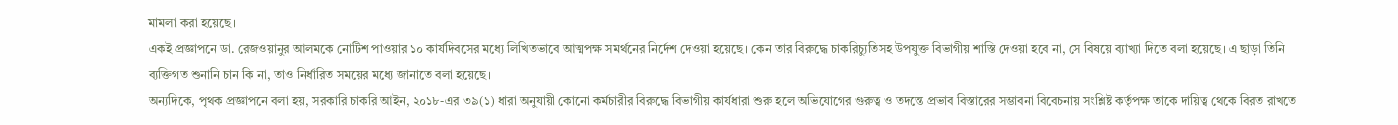মামলা করা হয়েছে।
একই প্রজ্ঞাপনে ডা. রেজওয়ানুর আলমকে নোটিশ পাওয়ার ১০ কার্যদিবসের মধ্যে লিখিতভাবে আত্মপক্ষ সমর্থনের নির্দেশ দেওয়া হয়েছে। কেন তার বিরুদ্ধে চাকরিচ্যুতিসহ উপযুক্ত বিভাগীয় শাস্তি দেওয়া হবে না, সে বিষয়ে ব্যাখ্যা দিতে বলা হয়েছে। এ ছাড়া তিনি ব্যক্তিগত শুনানি চান কি না, তাও নির্ধারিত সময়ের মধ্যে জানাতে বলা হয়েছে।
অন্যদিকে, পৃথক প্রজ্ঞাপনে বলা হয়, সরকারি চাকরি আইন, ২০১৮-এর ৩৯(১) ধারা অনুযায়ী কোনো কর্মচারীর বিরুদ্ধে বিভাগীয় কার্যধারা শুরু হলে অভিযোগের গুরুত্ব ও তদন্তে প্রভাব বিস্তারের সম্ভাবনা বিবেচনায় সংশ্লিষ্ট কর্তৃপক্ষ তাকে দায়িত্ব থেকে বিরত রাখতে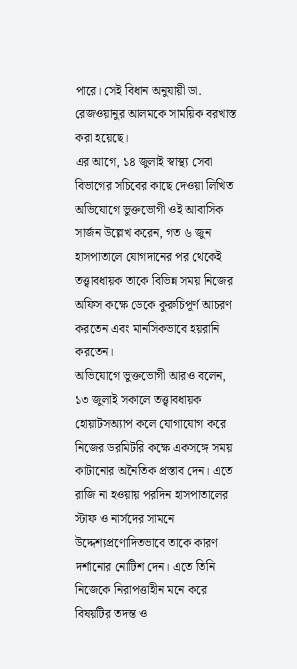পারে। সেই বিধান অনুযায়ী ডা. রেজওয়ানুর আলমকে সাময়িক বরখাস্ত করা হয়েছে।
এর আগে, ১৪ জুলাই স্বাস্থ্য সেবা বিভাগের সচিবের কাছে দেওয়া লিখিত অভিযোগে ভুক্তভোগী ওই আবাসিক সার্জন উল্লেখ করেন, গত ৬ জুন হাসপাতালে যোগদানের পর থেকেই তত্ত্বাবধায়ক তাকে বিভিন্ন সময় নিজের অফিস কক্ষে ডেকে কুরুচিপূর্ণ আচরণ করতেন এবং মানসিকভাবে হয়রানি করতেন।
অভিযোগে ভুক্তভোগী আরও বলেন, ১৩ জুলাই সকালে তত্ত্বাবধায়ক হোয়াটসঅ্যাপ কলে যোগাযোগ করে নিজের ডরমিটরি কক্ষে একসঙ্গে সময় কাটানোর অনৈতিক প্রস্তাব দেন। এতে রাজি না হওয়ায় পরদিন হাসপাতালের স্টাফ ও নার্সদের সামনে উদ্দেশ্যপ্রণোদিতভাবে তাকে কারণ দর্শানোর নোটিশ দেন। এতে তিনি নিজেকে নিরাপত্তাহীন মনে করে বিষয়টির তদন্ত ও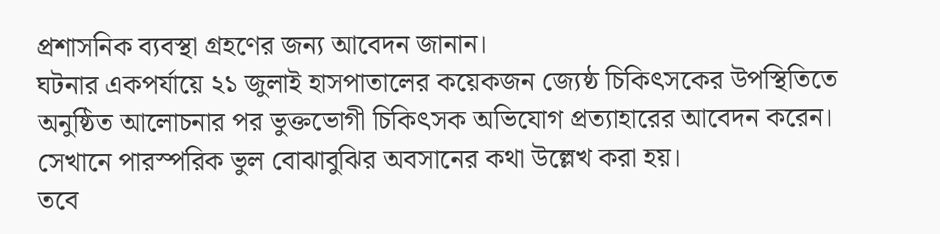প্রশাসনিক ব্যবস্থা গ্রহণের জন্য আবেদন জানান।
ঘটনার একপর্যায়ে ২১ জুলাই হাসপাতালের কয়েকজন জ্যেষ্ঠ চিকিৎসকের উপস্থিতিতে অনুষ্ঠিত আলোচনার পর ভুক্তভোগী চিকিৎসক অভিযোগ প্রত্যাহারের আবেদন করেন। সেখানে পারস্পরিক ভুল বোঝাবুঝির অবসানের কথা উল্লেখ করা হয়।
তবে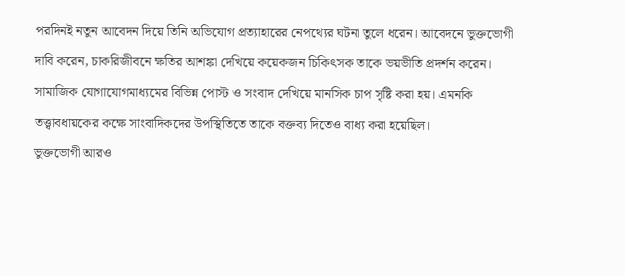পরদিনই নতুন আবেদন দিয়ে তিনি অভিযোগ প্রত্যাহারের নেপথ্যের ঘটনা তুলে ধরেন। আবেদনে ভুক্তভোগী দাবি করেন, চাকরিজীবনে ক্ষতির আশঙ্কা দেখিয়ে কয়েকজন চিকিৎসক তাকে ভয়ভীতি প্রদর্শন করেন। সামাজিক যোগাযোগমাধ্যমের বিভিন্ন পোস্ট ও সংবাদ দেখিয়ে মানসিক চাপ সৃষ্টি করা হয়। এমনকি তত্ত্বাবধায়কের কক্ষে সাংবাদিকদের উপস্থিতিতে তাকে বক্তব্য দিতেও বাধ্য করা হয়েছিল।
ভুক্তভোগী আরও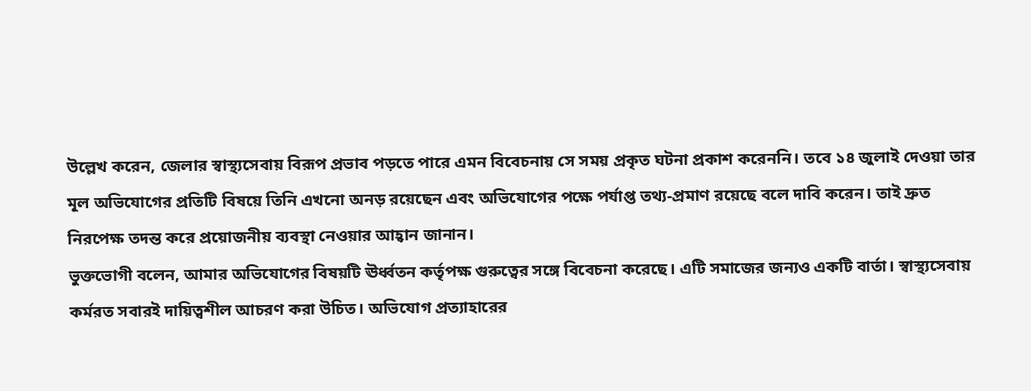উল্লেখ করেন, জেলার স্বাস্থ্যসেবায় বিরূপ প্রভাব পড়তে পারে এমন বিবেচনায় সে সময় প্রকৃত ঘটনা প্রকাশ করেননি। তবে ১৪ জুলাই দেওয়া তার মূল অভিযোগের প্রতিটি বিষয়ে তিনি এখনো অনড় রয়েছেন এবং অভিযোগের পক্ষে পর্যাপ্ত তথ্য-প্রমাণ রয়েছে বলে দাবি করেন। তাই দ্রুত নিরপেক্ষ তদন্ত করে প্রয়োজনীয় ব্যবস্থা নেওয়ার আহ্বান জানান।
ভুক্তভোগী বলেন, আমার অভিযোগের বিষয়টি ঊর্ধ্বতন কর্তৃপক্ষ গুরুত্বের সঙ্গে বিবেচনা করেছে। এটি সমাজের জন্যও একটি বার্তা। স্বাস্থ্যসেবায় কর্মরত সবারই দায়িত্বশীল আচরণ করা উচিত। অভিযোগ প্রত্যাহারের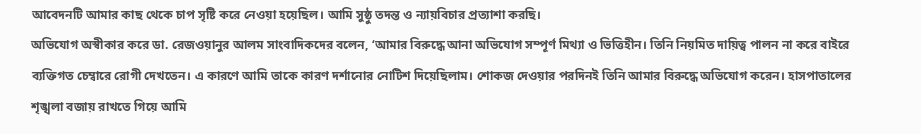আবেদনটি আমার কাছ থেকে চাপ সৃষ্টি করে নেওয়া হয়েছিল। আমি সুষ্ঠু তদন্ত ও ন্যায়বিচার প্রত্যাশা করছি।
অভিযোগ অস্বীকার করে ডা. রেজওয়ানুর আলম সাংবাদিকদের বলেন, ‘আমার বিরুদ্ধে আনা অভিযোগ সম্পূর্ণ মিথ্যা ও ভিত্তিহীন। তিনি নিয়মিত দায়িত্ব পালন না করে বাইরে ব্যক্তিগত চেম্বারে রোগী দেখতেন। এ কারণে আমি তাকে কারণ দর্শানোর নোটিশ দিয়েছিলাম। শোকজ দেওয়ার পরদিনই তিনি আমার বিরুদ্ধে অভিযোগ করেন। হাসপাতালের শৃঙ্খলা বজায় রাখতে গিয়ে আমি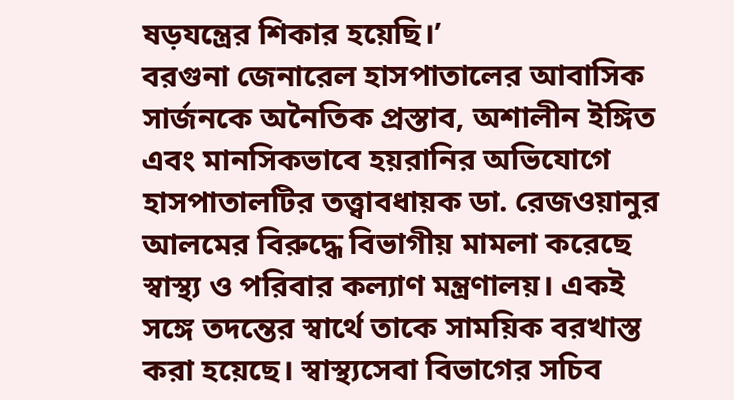ষড়যন্ত্রের শিকার হয়েছি।’
বরগুনা জেনারেল হাসপাতালের আবাসিক সার্জনকে অনৈতিক প্রস্তাব, অশালীন ইঙ্গিত এবং মানসিকভাবে হয়রানির অভিযোগে হাসপাতালটির তত্ত্বাবধায়ক ডা. রেজওয়ানুর আলমের বিরুদ্ধে বিভাগীয় মামলা করেছে স্বাস্থ্য ও পরিবার কল্যাণ মন্ত্রণালয়। একই সঙ্গে তদন্তের স্বার্থে তাকে সাময়িক বরখাস্ত করা হয়েছে। স্বাস্থ্যসেবা বিভাগের সচিব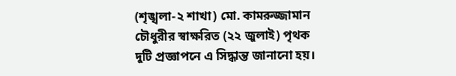(শৃঙ্খলা-২ শাখা) মো. কামরুজ্জামান চৌধুরীর স্বাক্ষরিত (২২ জুলাই) পৃথক দুটি প্রজ্ঞাপনে এ সিদ্ধান্ত জানানো হয়।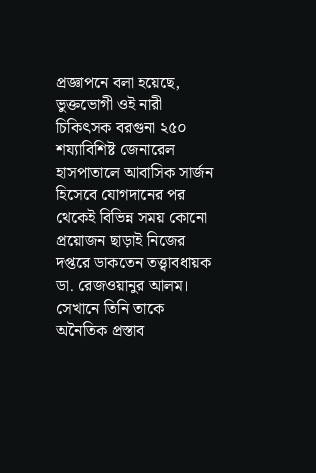প্রজ্ঞাপনে বলা হয়েছে, ভুক্তভোগী ওই নারী চিকিৎসক বরগুনা ২৫০ শয্যাবিশিষ্ট জেনারেল হাসপাতালে আবাসিক সার্জন হিসেবে যোগদানের পর থেকেই বিভিন্ন সময় কোনো প্রয়োজন ছাড়াই নিজের দপ্তরে ডাকতেন তত্ত্বাবধায়ক ডা. রেজওয়ানুর আলম। সেখানে তিনি তাকে অনৈতিক প্রস্তাব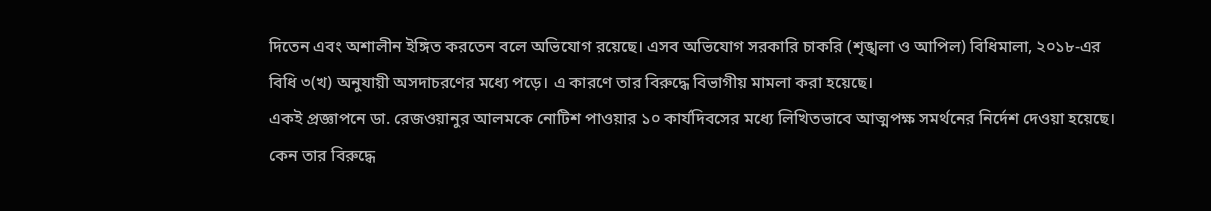দিতেন এবং অশালীন ইঙ্গিত করতেন বলে অভিযোগ রয়েছে। এসব অভিযোগ সরকারি চাকরি (শৃঙ্খলা ও আপিল) বিধিমালা, ২০১৮-এর বিধি ৩(খ) অনুযায়ী অসদাচরণের মধ্যে পড়ে। এ কারণে তার বিরুদ্ধে বিভাগীয় মামলা করা হয়েছে।
একই প্রজ্ঞাপনে ডা. রেজওয়ানুর আলমকে নোটিশ পাওয়ার ১০ কার্যদিবসের মধ্যে লিখিতভাবে আত্মপক্ষ সমর্থনের নির্দেশ দেওয়া হয়েছে। কেন তার বিরুদ্ধে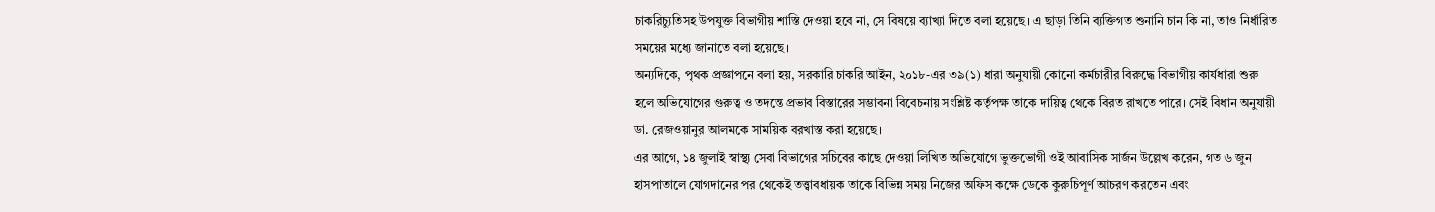চাকরিচ্যুতিসহ উপযুক্ত বিভাগীয় শাস্তি দেওয়া হবে না, সে বিষয়ে ব্যাখ্যা দিতে বলা হয়েছে। এ ছাড়া তিনি ব্যক্তিগত শুনানি চান কি না, তাও নির্ধারিত সময়ের মধ্যে জানাতে বলা হয়েছে।
অন্যদিকে, পৃথক প্রজ্ঞাপনে বলা হয়, সরকারি চাকরি আইন, ২০১৮-এর ৩৯(১) ধারা অনুযায়ী কোনো কর্মচারীর বিরুদ্ধে বিভাগীয় কার্যধারা শুরু হলে অভিযোগের গুরুত্ব ও তদন্তে প্রভাব বিস্তারের সম্ভাবনা বিবেচনায় সংশ্লিষ্ট কর্তৃপক্ষ তাকে দায়িত্ব থেকে বিরত রাখতে পারে। সেই বিধান অনুযায়ী ডা. রেজওয়ানুর আলমকে সাময়িক বরখাস্ত করা হয়েছে।
এর আগে, ১৪ জুলাই স্বাস্থ্য সেবা বিভাগের সচিবের কাছে দেওয়া লিখিত অভিযোগে ভুক্তভোগী ওই আবাসিক সার্জন উল্লেখ করেন, গত ৬ জুন হাসপাতালে যোগদানের পর থেকেই তত্ত্বাবধায়ক তাকে বিভিন্ন সময় নিজের অফিস কক্ষে ডেকে কুরুচিপূর্ণ আচরণ করতেন এবং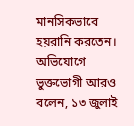মানসিকভাবে হয়রানি করতেন।
অভিযোগে ভুক্তভোগী আরও বলেন, ১৩ জুলাই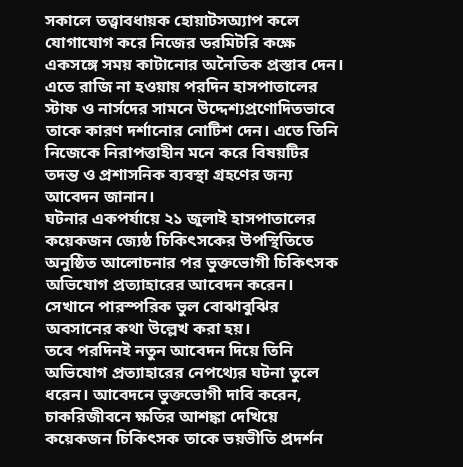সকালে তত্ত্বাবধায়ক হোয়াটসঅ্যাপ কলে যোগাযোগ করে নিজের ডরমিটরি কক্ষে একসঙ্গে সময় কাটানোর অনৈতিক প্রস্তাব দেন। এতে রাজি না হওয়ায় পরদিন হাসপাতালের স্টাফ ও নার্সদের সামনে উদ্দেশ্যপ্রণোদিতভাবে তাকে কারণ দর্শানোর নোটিশ দেন। এতে তিনি নিজেকে নিরাপত্তাহীন মনে করে বিষয়টির তদন্ত ও প্রশাসনিক ব্যবস্থা গ্রহণের জন্য আবেদন জানান।
ঘটনার একপর্যায়ে ২১ জুলাই হাসপাতালের কয়েকজন জ্যেষ্ঠ চিকিৎসকের উপস্থিতিতে অনুষ্ঠিত আলোচনার পর ভুক্তভোগী চিকিৎসক অভিযোগ প্রত্যাহারের আবেদন করেন। সেখানে পারস্পরিক ভুল বোঝাবুঝির অবসানের কথা উল্লেখ করা হয়।
তবে পরদিনই নতুন আবেদন দিয়ে তিনি অভিযোগ প্রত্যাহারের নেপথ্যের ঘটনা তুলে ধরেন। আবেদনে ভুক্তভোগী দাবি করেন, চাকরিজীবনে ক্ষতির আশঙ্কা দেখিয়ে কয়েকজন চিকিৎসক তাকে ভয়ভীতি প্রদর্শন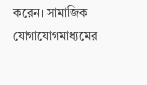করেন। সামাজিক যোগাযোগমাধ্যমের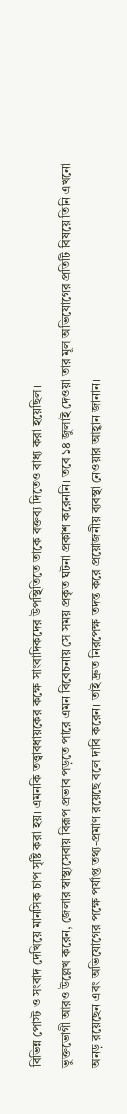বিভিন্ন পোস্ট ও সংবাদ দেখিয়ে মানসিক চাপ সৃষ্টি করা হয়। এমনকি তত্ত্বাবধায়কের কক্ষে সাংবাদিকদের উপস্থিতিতে তাকে বক্তব্য দিতেও বাধ্য করা হয়েছিল।
ভুক্তভোগী আরও উল্লেখ করেন, জেলার স্বাস্থ্যসেবায় বিরূপ প্রভাব পড়তে পারে এমন বিবেচনায় সে সময় প্রকৃত ঘটনা প্রকাশ করেননি। তবে ১৪ জুলাই দেওয়া তার মূল অভিযোগের প্রতিটি বিষয়ে তিনি এখনো অনড় রয়েছেন এবং অভিযোগের পক্ষে পর্যাপ্ত তথ্য-প্রমাণ রয়েছে বলে দাবি করেন। তাই দ্রুত নিরপেক্ষ তদন্ত করে প্রয়োজনীয় ব্যবস্থা নেওয়ার আহ্বান জানান।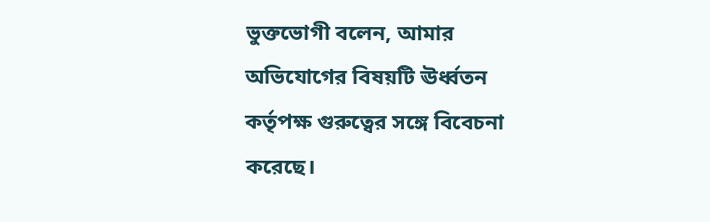ভুক্তভোগী বলেন, আমার অভিযোগের বিষয়টি ঊর্ধ্বতন কর্তৃপক্ষ গুরুত্বের সঙ্গে বিবেচনা করেছে।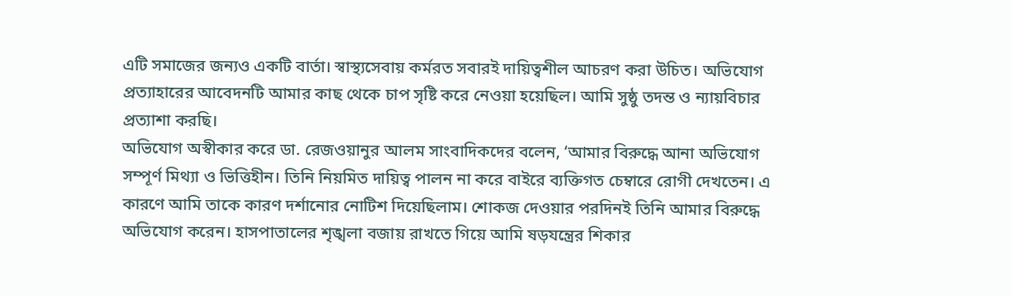এটি সমাজের জন্যও একটি বার্তা। স্বাস্থ্যসেবায় কর্মরত সবারই দায়িত্বশীল আচরণ করা উচিত। অভিযোগ প্রত্যাহারের আবেদনটি আমার কাছ থেকে চাপ সৃষ্টি করে নেওয়া হয়েছিল। আমি সুষ্ঠু তদন্ত ও ন্যায়বিচার প্রত্যাশা করছি।
অভিযোগ অস্বীকার করে ডা. রেজওয়ানুর আলম সাংবাদিকদের বলেন, ‘আমার বিরুদ্ধে আনা অভিযোগ সম্পূর্ণ মিথ্যা ও ভিত্তিহীন। তিনি নিয়মিত দায়িত্ব পালন না করে বাইরে ব্যক্তিগত চেম্বারে রোগী দেখতেন। এ কারণে আমি তাকে কারণ দর্শানোর নোটিশ দিয়েছিলাম। শোকজ দেওয়ার পরদিনই তিনি আমার বিরুদ্ধে অভিযোগ করেন। হাসপাতালের শৃঙ্খলা বজায় রাখতে গিয়ে আমি ষড়যন্ত্রের শিকার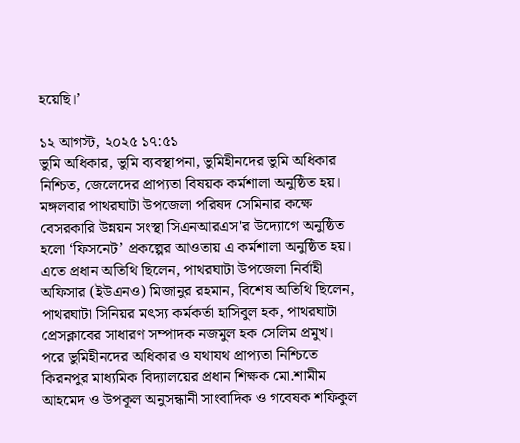হয়েছি।’

১২ আগস্ট, ২০২৫ ১৭:৫১
ভুমি অধিকার, ভুমি ব্যবস্থাপনা, ভুমিহীনদের ভুমি অধিকার নিশ্চিত, জেলেদের প্রাপ্যতা বিষয়ক কর্মশালা অনুষ্ঠিত হয়। মঙ্গলবার পাথরঘাটা উপজেলা পরিষদ সেমিনার কক্ষে বেসরকারি উন্নয়ন সংস্থা সিএনআরএস'র উদ্যোগে অনুষ্ঠিত হলো ‘ফিসনেট’ প্রকল্পের আওতায় এ কর্মশালা অনুষ্ঠিত হয়।
এতে প্রধান অতিথি ছিলেন, পাথরঘাটা উপজেলা নির্বাহী অফিসার (ইউএনও) মিজানুর রহমান, বিশেষ অতিথি ছিলেন, পাথরঘাটা সিনিয়র মৎস্য কর্মকর্তা হাসিবুল হক, পাথরঘাটা প্রেসক্লাবের সাধারণ সম্পাদক নজমুল হক সেলিম প্রমুখ।
পরে ভুমিহীনদের অধিকার ও যথাযথ প্রাপ্যতা নিশ্চিতে কিরনপুর মাধ্যমিক বিদ্যালয়ের প্রধান শিক্ষক মো.শামীম আহমেদ ও উপকূল অনুসন্ধানী সাংবাদিক ও গবেষক শফিকুল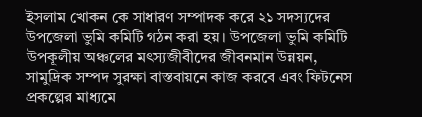ইসলাম খোকন কে সাধারণ সম্পাদক করে ২১ সদস্যদের উপজেলা ভুমি কমিটি গঠন করা হয়। উপজেলা ভুমি কমিটি উপকূলীয় অঞ্চলের মৎস্যজীবীদের জীবনমান উন্নয়ন, সামুদ্রিক সম্পদ সুরক্ষা বাস্তবায়নে কাজ করবে এবং ফিটনেস প্রকল্পের মাধ্যমে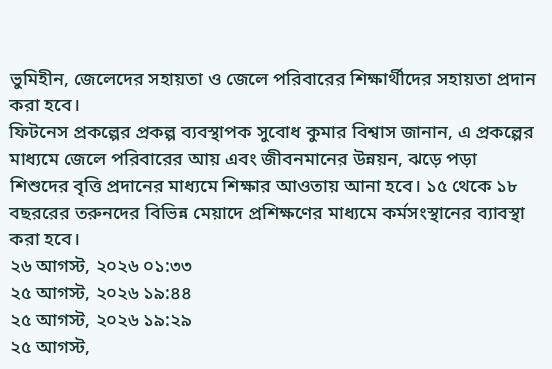ভুমিহীন, জেলেদের সহায়তা ও জেলে পরিবারের শিক্ষার্থীদের সহায়তা প্রদান করা হবে।
ফিটনেস প্রকল্পের প্রকল্প ব্যবস্থাপক সুবোধ কুমার বিশ্বাস জানান, এ প্রকল্পের মাধ্যমে জেলে পরিবারের আয় এবং জীবনমানের উন্নয়ন, ঝড়ে পড়া শিশুদের বৃত্তি প্রদানের মাধ্যমে শিক্ষার আওতায় আনা হবে। ১৫ থেকে ১৮ বছররের তরুনদের বিভিন্ন মেয়াদে প্রশিক্ষণের মাধ্যমে কর্মসংস্থানের ব্যাবস্থা করা হবে।
২৬ আগস্ট, ২০২৬ ০১:৩৩
২৫ আগস্ট, ২০২৬ ১৯:৪৪
২৫ আগস্ট, ২০২৬ ১৯:২৯
২৫ আগস্ট,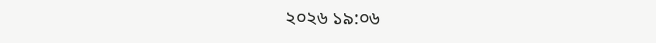২০২৬ ১৯:০৬